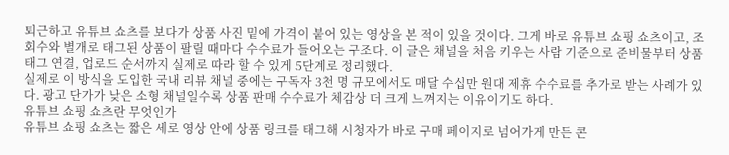퇴근하고 유튜브 쇼츠를 보다가 상품 사진 밑에 가격이 붙어 있는 영상을 본 적이 있을 것이다. 그게 바로 유튜브 쇼핑 쇼츠이고, 조회수와 별개로 태그된 상품이 팔릴 때마다 수수료가 들어오는 구조다. 이 글은 채널을 처음 키우는 사람 기준으로 준비물부터 상품 태그 연결, 업로드 순서까지 실제로 따라 할 수 있게 5단계로 정리했다.
실제로 이 방식을 도입한 국내 리뷰 채널 중에는 구독자 3천 명 규모에서도 매달 수십만 원대 제휴 수수료를 추가로 받는 사례가 있다. 광고 단가가 낮은 소형 채널일수록 상품 판매 수수료가 체감상 더 크게 느껴지는 이유이기도 하다.
유튜브 쇼핑 쇼츠란 무엇인가
유튜브 쇼핑 쇼츠는 짧은 세로 영상 안에 상품 링크를 태그해 시청자가 바로 구매 페이지로 넘어가게 만든 콘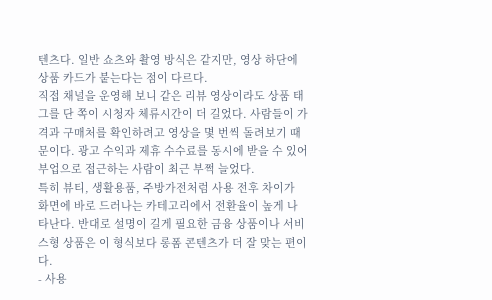텐츠다. 일반 쇼츠와 촬영 방식은 같지만, 영상 하단에 상품 카드가 붙는다는 점이 다르다.
직접 채널을 운영해 보니 같은 리뷰 영상이라도 상품 태그를 단 쪽이 시청자 체류시간이 더 길었다. 사람들이 가격과 구매처를 확인하려고 영상을 몇 번씩 돌려보기 때문이다. 광고 수익과 제휴 수수료를 동시에 받을 수 있어 부업으로 접근하는 사람이 최근 부쩍 늘었다.
특히 뷰티, 생활용품, 주방가전처럼 사용 전후 차이가 화면에 바로 드러나는 카테고리에서 전환율이 높게 나타난다. 반대로 설명이 길게 필요한 금융 상품이나 서비스형 상품은 이 형식보다 롱폼 콘텐츠가 더 잘 맞는 편이다.
- 사용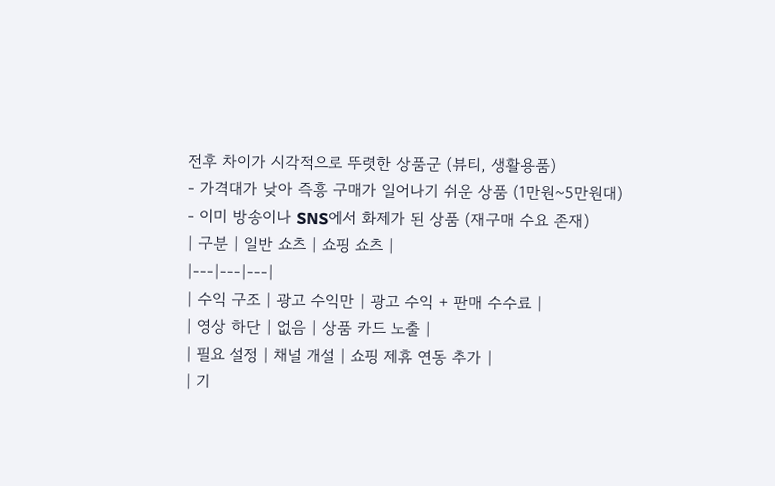전후 차이가 시각적으로 뚜렷한 상품군 (뷰티, 생활용품)
- 가격대가 낮아 즉흥 구매가 일어나기 쉬운 상품 (1만원~5만원대)
- 이미 방송이나 SNS에서 화제가 된 상품 (재구매 수요 존재)
| 구분 | 일반 쇼츠 | 쇼핑 쇼츠 |
|---|---|---|
| 수익 구조 | 광고 수익만 | 광고 수익 + 판매 수수료 |
| 영상 하단 | 없음 | 상품 카드 노출 |
| 필요 설정 | 채널 개설 | 쇼핑 제휴 연동 추가 |
| 기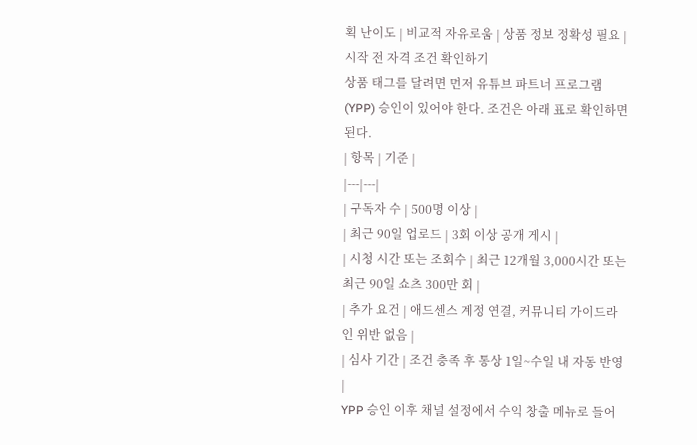획 난이도 | 비교적 자유로움 | 상품 정보 정확성 필요 |
시작 전 자격 조건 확인하기
상품 태그를 달려면 먼저 유튜브 파트너 프로그램(YPP) 승인이 있어야 한다. 조건은 아래 표로 확인하면 된다.
| 항목 | 기준 |
|---|---|
| 구독자 수 | 500명 이상 |
| 최근 90일 업로드 | 3회 이상 공개 게시 |
| 시청 시간 또는 조회수 | 최근 12개월 3,000시간 또는 최근 90일 쇼츠 300만 회 |
| 추가 요건 | 애드센스 계정 연결, 커뮤니티 가이드라인 위반 없음 |
| 심사 기간 | 조건 충족 후 통상 1일~수일 내 자동 반영 |
YPP 승인 이후 채널 설정에서 수익 창출 메뉴로 들어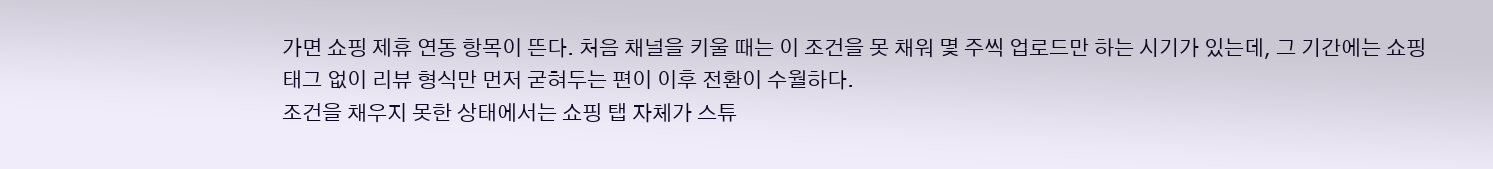가면 쇼핑 제휴 연동 항목이 뜬다. 처음 채널을 키울 때는 이 조건을 못 채워 몇 주씩 업로드만 하는 시기가 있는데, 그 기간에는 쇼핑 태그 없이 리뷰 형식만 먼저 굳혀두는 편이 이후 전환이 수월하다.
조건을 채우지 못한 상태에서는 쇼핑 탭 자체가 스튜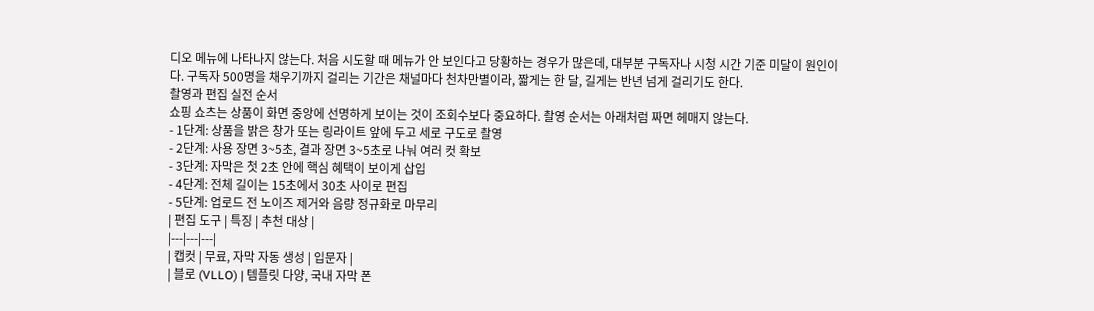디오 메뉴에 나타나지 않는다. 처음 시도할 때 메뉴가 안 보인다고 당황하는 경우가 많은데, 대부분 구독자나 시청 시간 기준 미달이 원인이다. 구독자 500명을 채우기까지 걸리는 기간은 채널마다 천차만별이라, 짧게는 한 달, 길게는 반년 넘게 걸리기도 한다.
촬영과 편집 실전 순서
쇼핑 쇼츠는 상품이 화면 중앙에 선명하게 보이는 것이 조회수보다 중요하다. 촬영 순서는 아래처럼 짜면 헤매지 않는다.
- 1단계: 상품을 밝은 창가 또는 링라이트 앞에 두고 세로 구도로 촬영
- 2단계: 사용 장면 3~5초, 결과 장면 3~5초로 나눠 여러 컷 확보
- 3단계: 자막은 첫 2초 안에 핵심 혜택이 보이게 삽입
- 4단계: 전체 길이는 15초에서 30초 사이로 편집
- 5단계: 업로드 전 노이즈 제거와 음량 정규화로 마무리
| 편집 도구 | 특징 | 추천 대상 |
|---|---|---|
| 캡컷 | 무료, 자막 자동 생성 | 입문자 |
| 블로 (VLLO) | 템플릿 다양, 국내 자막 폰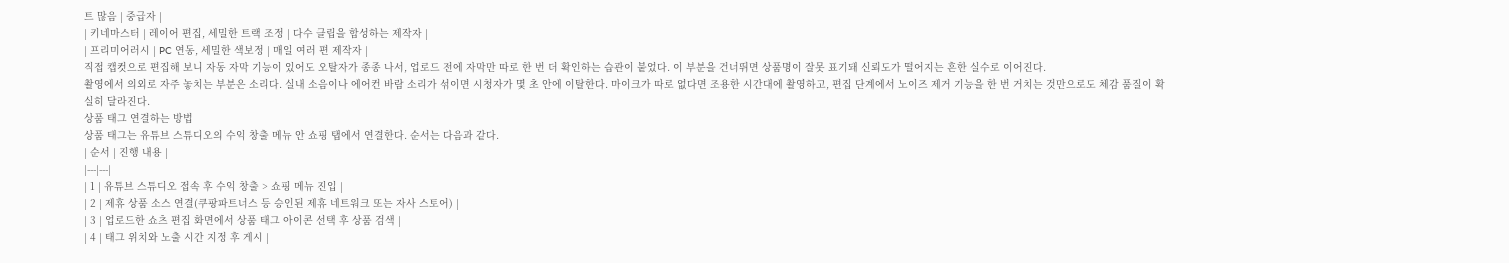트 많음 | 중급자 |
| 키네마스터 | 레이어 편집, 세밀한 트랙 조정 | 다수 클립을 합성하는 제작자 |
| 프리미어러시 | PC 연동, 세밀한 색보정 | 매일 여러 편 제작자 |
직접 캡컷으로 편집해 보니 자동 자막 기능이 있어도 오탈자가 종종 나서, 업로드 전에 자막만 따로 한 번 더 확인하는 습관이 붙었다. 이 부분을 건너뛰면 상품명이 잘못 표기돼 신뢰도가 떨어지는 흔한 실수로 이어진다.
촬영에서 의외로 자주 놓치는 부분은 소리다. 실내 소음이나 에어컨 바람 소리가 섞이면 시청자가 몇 초 안에 이탈한다. 마이크가 따로 없다면 조용한 시간대에 촬영하고, 편집 단계에서 노이즈 제거 기능을 한 번 거치는 것만으로도 체감 품질이 확실히 달라진다.
상품 태그 연결하는 방법
상품 태그는 유튜브 스튜디오의 수익 창출 메뉴 안 쇼핑 탭에서 연결한다. 순서는 다음과 같다.
| 순서 | 진행 내용 |
|---|---|
| 1 | 유튜브 스튜디오 접속 후 수익 창출 > 쇼핑 메뉴 진입 |
| 2 | 제휴 상품 소스 연결(쿠팡파트너스 등 승인된 제휴 네트워크 또는 자사 스토어) |
| 3 | 업로드한 쇼츠 편집 화면에서 상품 태그 아이콘 선택 후 상품 검색 |
| 4 | 태그 위치와 노출 시간 지정 후 게시 |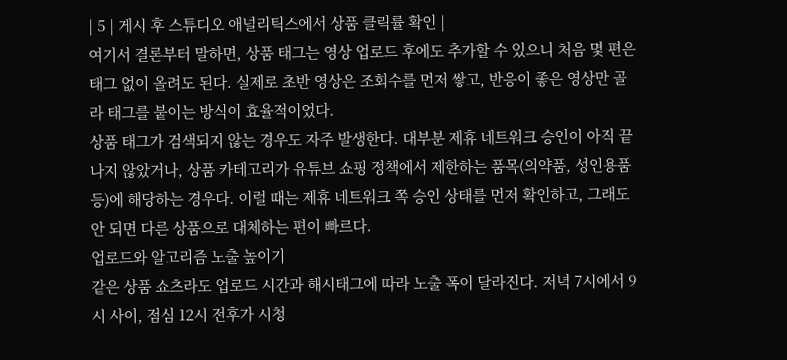| 5 | 게시 후 스튜디오 애널리틱스에서 상품 클릭률 확인 |
여기서 결론부터 말하면, 상품 태그는 영상 업로드 후에도 추가할 수 있으니 처음 몇 편은 태그 없이 올려도 된다. 실제로 초반 영상은 조회수를 먼저 쌓고, 반응이 좋은 영상만 골라 태그를 붙이는 방식이 효율적이었다.
상품 태그가 검색되지 않는 경우도 자주 발생한다. 대부분 제휴 네트워크 승인이 아직 끝나지 않았거나, 상품 카테고리가 유튜브 쇼핑 정책에서 제한하는 품목(의약품, 성인용품 등)에 해당하는 경우다. 이럴 때는 제휴 네트워크 쪽 승인 상태를 먼저 확인하고, 그래도 안 되면 다른 상품으로 대체하는 편이 빠르다.
업로드와 알고리즘 노출 높이기
같은 상품 쇼츠라도 업로드 시간과 해시태그에 따라 노출 폭이 달라진다. 저녁 7시에서 9시 사이, 점심 12시 전후가 시청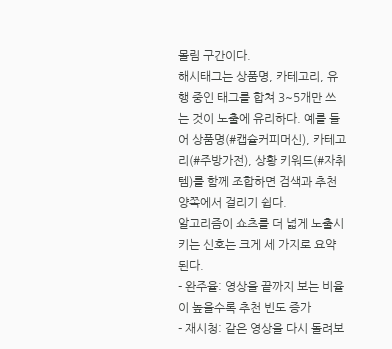몰림 구간이다.
해시태그는 상품명, 카테고리, 유행 중인 태그를 합쳐 3~5개만 쓰는 것이 노출에 유리하다. 예를 들어 상품명(#캡슐커피머신), 카테고리(#주방가전), 상황 키워드(#자취템)를 함께 조합하면 검색과 추천 양쪽에서 걸리기 쉽다.
알고리즘이 쇼츠를 더 넓게 노출시키는 신호는 크게 세 가지로 요약된다.
- 완주율: 영상을 끝까지 보는 비율이 높을수록 추천 빈도 증가
- 재시청: 같은 영상을 다시 돌려보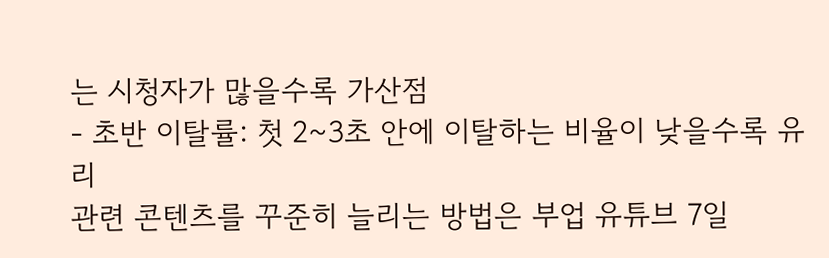는 시청자가 많을수록 가산점
- 초반 이탈률: 첫 2~3초 안에 이탈하는 비율이 낮을수록 유리
관련 콘텐츠를 꾸준히 늘리는 방법은 부업 유튜브 7일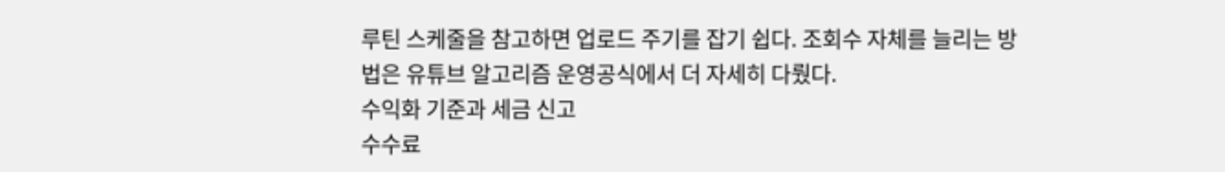루틴 스케줄을 참고하면 업로드 주기를 잡기 쉽다. 조회수 자체를 늘리는 방법은 유튜브 알고리즘 운영공식에서 더 자세히 다뤘다.
수익화 기준과 세금 신고
수수료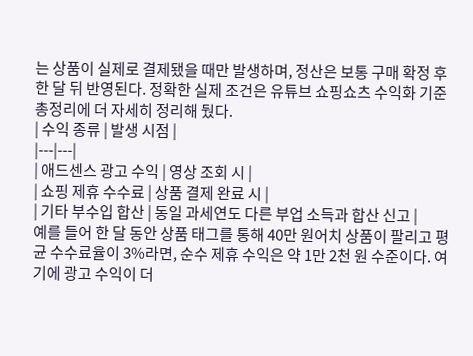는 상품이 실제로 결제됐을 때만 발생하며, 정산은 보통 구매 확정 후 한 달 뒤 반영된다. 정확한 실제 조건은 유튜브 쇼핑쇼츠 수익화 기준 총정리에 더 자세히 정리해 뒀다.
| 수익 종류 | 발생 시점 |
|---|---|
| 애드센스 광고 수익 | 영상 조회 시 |
| 쇼핑 제휴 수수료 | 상품 결제 완료 시 |
| 기타 부수입 합산 | 동일 과세연도 다른 부업 소득과 합산 신고 |
예를 들어 한 달 동안 상품 태그를 통해 40만 원어치 상품이 팔리고 평균 수수료율이 3%라면, 순수 제휴 수익은 약 1만 2천 원 수준이다. 여기에 광고 수익이 더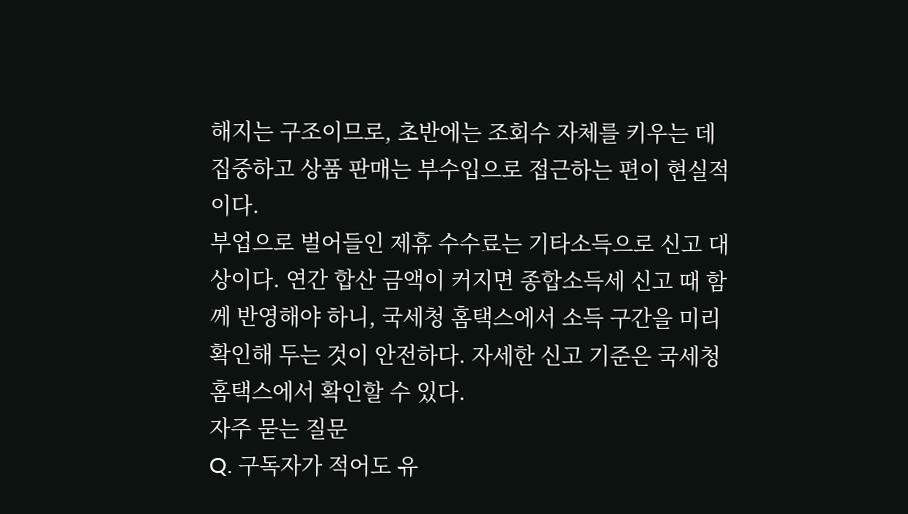해지는 구조이므로, 초반에는 조회수 자체를 키우는 데 집중하고 상품 판매는 부수입으로 접근하는 편이 현실적이다.
부업으로 벌어들인 제휴 수수료는 기타소득으로 신고 대상이다. 연간 합산 금액이 커지면 종합소득세 신고 때 함께 반영해야 하니, 국세청 홈택스에서 소득 구간을 미리 확인해 두는 것이 안전하다. 자세한 신고 기준은 국세청 홈택스에서 확인할 수 있다.
자주 묻는 질문
Q. 구독자가 적어도 유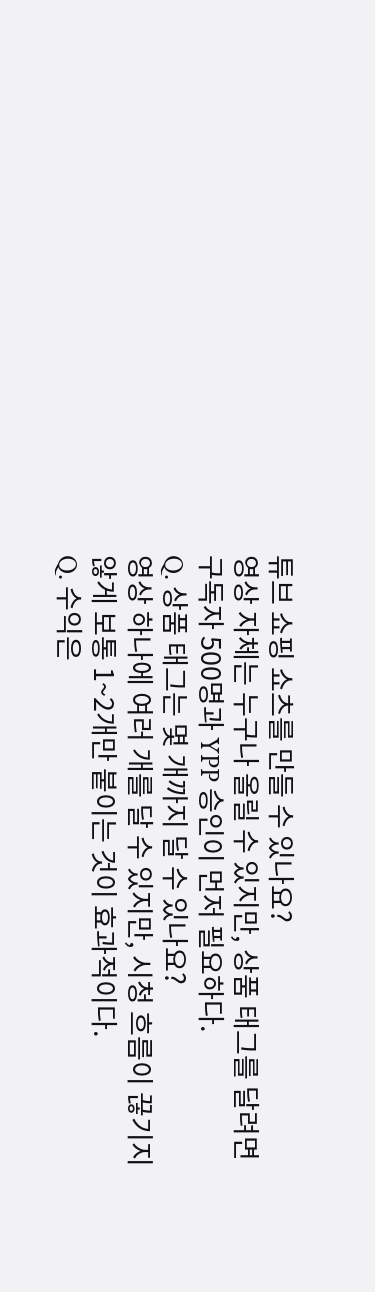튜브 쇼핑 쇼츠를 만들 수 있나요?
영상 자체는 누구나 올릴 수 있지만, 상품 태그를 달려면 구독자 500명과 YPP 승인이 먼저 필요하다.
Q. 상품 태그는 몇 개까지 달 수 있나요?
영상 하나에 여러 개를 달 수 있지만, 시청 흐름이 끊기지 않게 보통 1~2개만 붙이는 것이 효과적이다.
Q. 수익은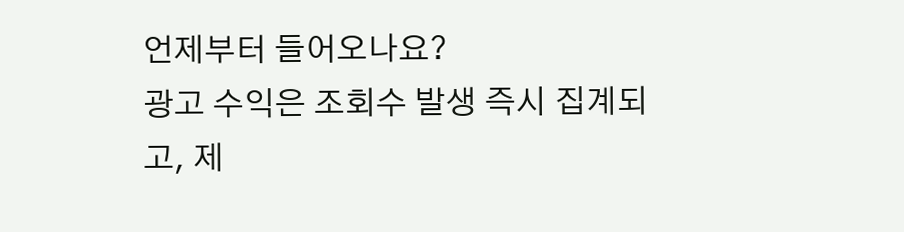언제부터 들어오나요?
광고 수익은 조회수 발생 즉시 집계되고, 제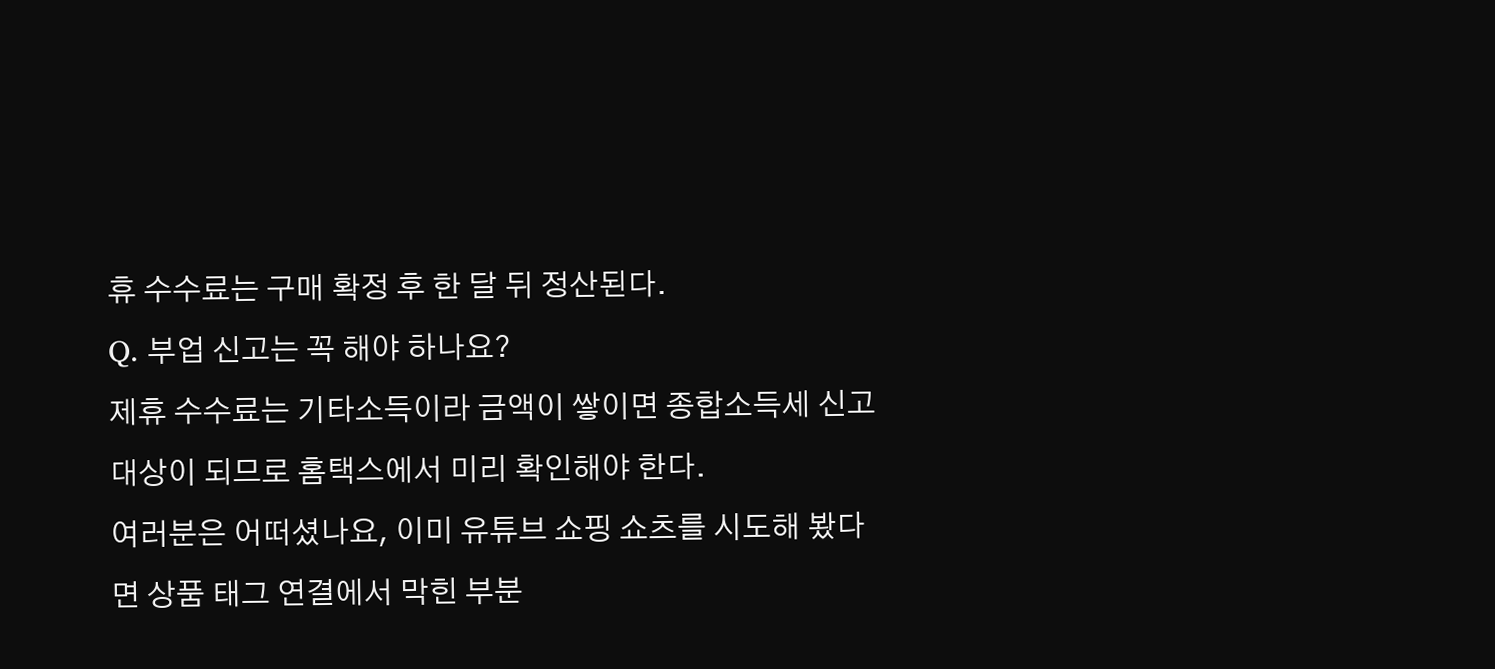휴 수수료는 구매 확정 후 한 달 뒤 정산된다.
Q. 부업 신고는 꼭 해야 하나요?
제휴 수수료는 기타소득이라 금액이 쌓이면 종합소득세 신고 대상이 되므로 홈택스에서 미리 확인해야 한다.
여러분은 어떠셨나요, 이미 유튜브 쇼핑 쇼츠를 시도해 봤다면 상품 태그 연결에서 막힌 부분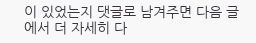이 있었는지 댓글로 남겨주면 다음 글에서 더 자세히 다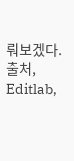뤄보겠다.
출처, Editlab,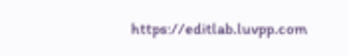https://editlab.luvpp.com